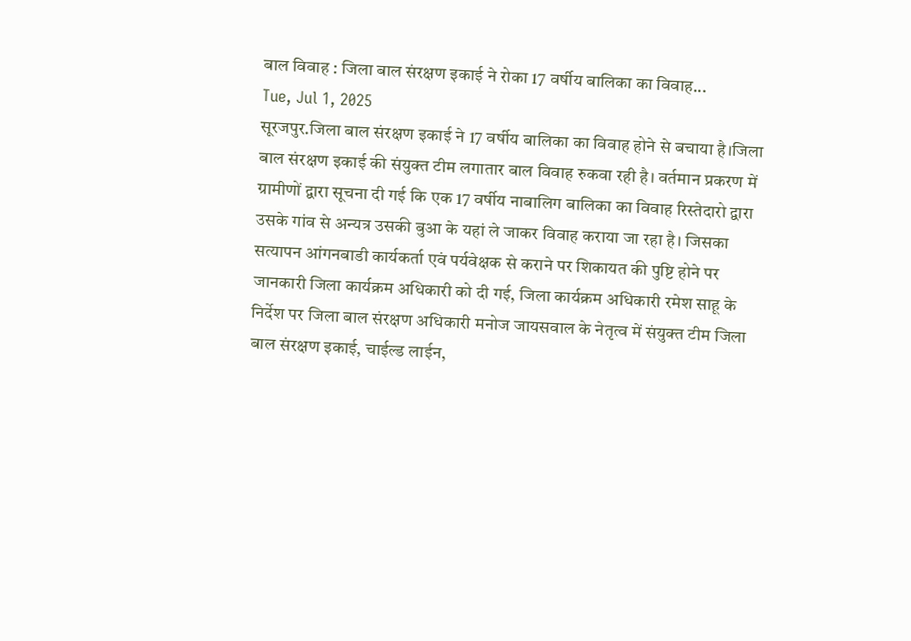बाल विवाह : जिला बाल संरक्षण इकाई ने रोका 17 वर्षीय बालिका का विवाह...
Tue, Jul 1, 2025
सूरजपुर.जिला बाल संरक्षण इकाई ने 17 वर्षीय बालिका का विवाह होने से बचाया है।जिला बाल संरक्षण इकाई की संयुक्त टीम लगातार बाल विवाह रुकवा रही है। वर्तमान प्रकरण में ग्रामीणों द्वारा सूचना दी गई कि एक 17 वर्षीय नाबालिग बालिका का विवाह रिस्तेदारो द्वारा उसके गांव से अन्यत्र उसकी बुआ के यहां ले जाकर विवाह कराया जा रहा है। जिसका सत्यापन आंगनबाडी कार्यकर्ता एवं पर्यवेक्षक से कराने पर शिकायत की पुष्टि होने पर जानकारी जिला कार्यक्रम अधिकारी को दी गई, जिला कार्यक्रम अधिकारी रमेश साहू के निर्देश पर जिला बाल संरक्षण अधिकारी मनोज जायसवाल के नेतृत्व में संयुक्त टीम जिला बाल संरक्षण इकाई, चाईल्ड लाईन,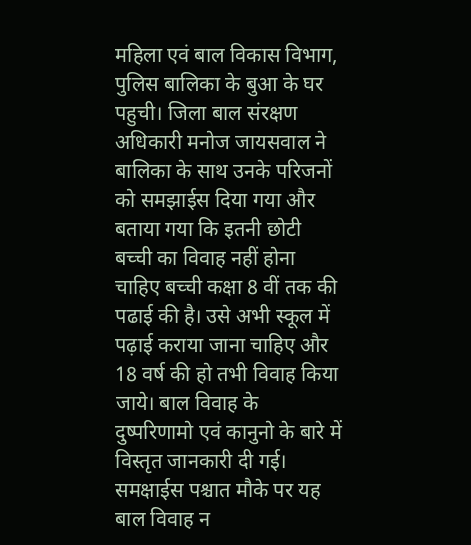महिला एवं बाल विकास विभाग, पुलिस बालिका के बुआ के घर पहुची। जिला बाल संरक्षण अधिकारी मनोज जायसवाल ने बालिका के साथ उनके परिजनों को समझाईस दिया गया और बताया गया कि इतनी छोटी बच्ची का विवाह नहीं होना चाहिए बच्ची कक्षा 8 वीं तक की पढाई की है। उसे अभी स्कूल में पढ़ाई कराया जाना चाहिए और 18 वर्ष की हो तभी विवाह किया जाये। बाल विवाह के दुष्परिणामो एवं कानुनो के बारे में विस्तृत जानकारी दी गई। समक्षाईस पश्चात मौके पर यह बाल विवाह न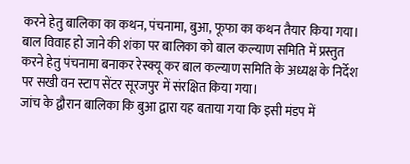करने हेतु बालिका का कथन, पंचनामा, बुआ, फूफा का कथन तैयार किया गया। बाल विवाह हो जाने की शंका पर बालिका को बाल कल्याण समिति में प्रस्तुत करने हेतु पंचनामा बनाकर रेस्क्यू कर बाल कल्याण समिति के अध्यक्ष के निर्देश पर सखी वन स्टाप सेंटर सूरजपुर में संरक्षित किया गया।
जांच के द्वौरान बालिका कि बुआ द्वारा यह बताया गया कि इसी मंडप में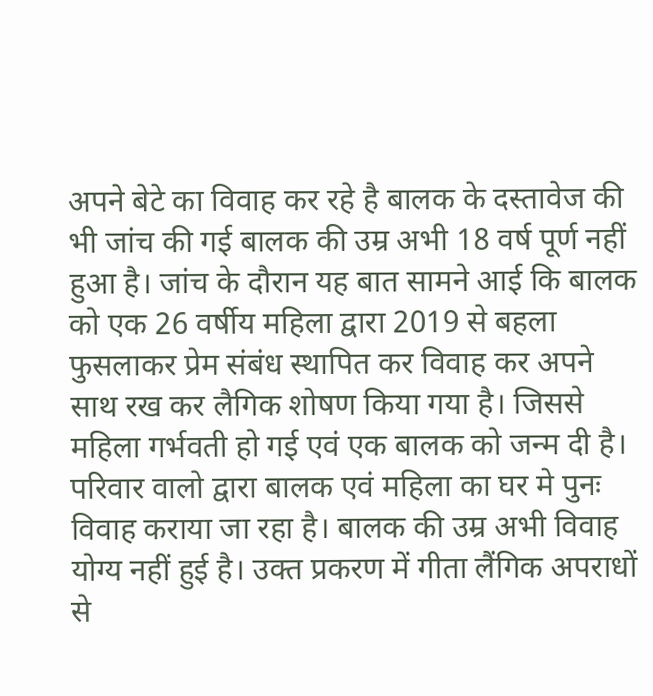अपने बेटे का विवाह कर रहे है बालक के दस्तावेज की भी जांच की गई बालक की उम्र अभी 18 वर्ष पूर्ण नहीं हुआ है। जांच के दौरान यह बात सामने आई कि बालक को एक 26 वर्षीय महिला द्वारा 2019 से बहला फुसलाकर प्रेम संबंध स्थापित कर विवाह कर अपने साथ रख कर लैगिक शोषण किया गया है। जिससे महिला गर्भवती हो गई एवं एक बालक को जन्म दी है। परिवार वालो द्वारा बालक एवं महिला का घर मे पुनः विवाह कराया जा रहा है। बालक की उम्र अभी विवाह योग्य नहीं हुई है। उक्त प्रकरण में गीता लैंगिक अपराधों से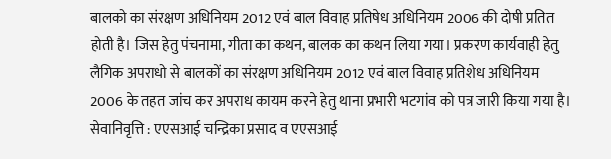बालको का संरक्षण अधिनियम 2012 एवं बाल विवाह प्रतिषेध अधिनियम 2006 की दोषी प्रतित होती है। जिस हेतु पंचनामा, गीता का कथन, बालक का कथन लिया गया। प्रकरण कार्यवाही हेतु लैगिक अपराधो से बालकों का संरक्षण अधिनियम 2012 एवं बाल विवाह प्रतिशेध अधिनियम 2006 के तहत जांच कर अपराध कायम करने हेतु थाना प्रभारी भटगांव को पत्र जारी किया गया है।
सेवानिवृत्ति : एएसआई चन्द्रिका प्रसाद व एएसआई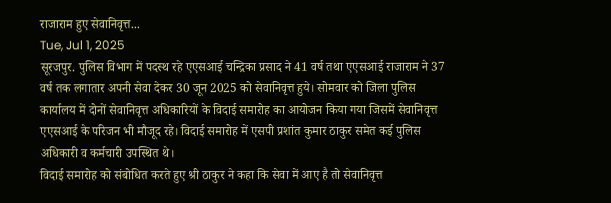राजाराम हुए सेवानिवृत्त...
Tue, Jul 1, 2025
सूरजपुर. पुलिस विभाग में पदस्थ रहे एएसआई चन्द्रिका प्रसाद ने 41 वर्ष तथा एएसआई राजाराम ने 37 वर्ष तक लगातार अपनी सेवा देकर 30 जून 2025 को सेवानिवृत्त हुये। सोमवार को जिला पुलिस कार्यालय में दोनों सेवानिवृत्त अधिकारियों के विदाई समारोह का आयोजन किया गया जिसमें सेवानिवृत्त एएसआई के परिजन भी मौजूद रहे। विदाई समारोह में एसपी प्रशांत कुमार ठाकुर समेत कई पुलिस अधिकारी व कर्मचारी उपस्थित थे।
विदाई समारोह को संबोधित करते हुए श्री ठाकुर ने कहा कि सेवा में आए है तो सेवानिवृत्त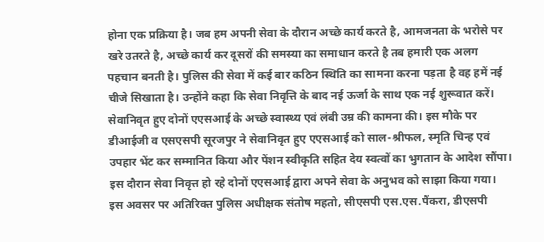होना एक प्रक्रिया है। जब हम अपनी सेवा के दौरान अच्छे कार्य करते है, आमजनता के भरोसे पर खरे उतरते है, अच्छे कार्य कर दूसरों की समस्या का समाधान करते है तब हमारी एक अलग पहचान बनती है। पुलिस की सेवा में कई बार कठिन स्थिति का सामना करना पड़ता है वह हमें नई चीजे सिखाता है। उन्होंने कहा कि सेवा निवृत्ति के बाद नई ऊर्जा के साथ एक नई शुरूवात करें। सेवानिवृत हुए दोनों एएसआई के अच्छे स्वास्थ्य एवं लंबी उम्र की कामना की। इस मौके पर डीआईजी व एसएसपी सूरजपुर ने सेवानिवृत हुए एएसआई को साल-श्रीफल, स्मृति चिन्ह एवं उपहार भेंट कर सम्मानित किया और पेंशन स्वीकृति सहित देय स्वत्वों का भुगतान के आदेश सौंपा। इस दौरान सेवा निवृत्त हो रहे दोनों एएसआई द्वारा अपने सेवा के अनुभव को साझा किया गया। इस अवसर पर अतिरिक्त पुलिस अधीक्षक संतोष महतो, सीएसपी एस.एस.पैंकरा, डीएसपी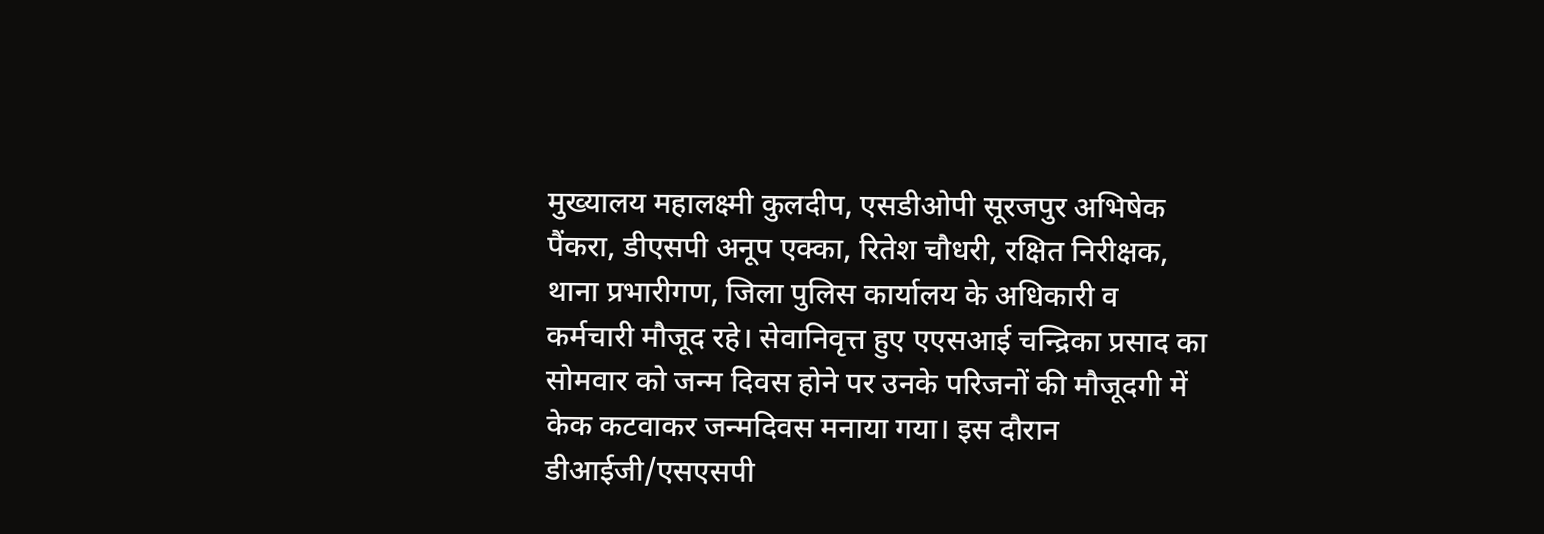मुख्यालय महालक्ष्मी कुलदीप, एसडीओपी सूरजपुर अभिषेक पैंकरा, डीएसपी अनूप एक्का, रितेश चौधरी, रक्षित निरीक्षक, थाना प्रभारीगण, जिला पुलिस कार्यालय के अधिकारी व कर्मचारी मौजूद रहे। सेवानिवृत्त हुए एएसआई चन्द्रिका प्रसाद का सोमवार को जन्म दिवस होने पर उनके परिजनों की मौजूदगी में केक कटवाकर जन्मदिवस मनाया गया। इस दौरान डीआईजी/एसएसपी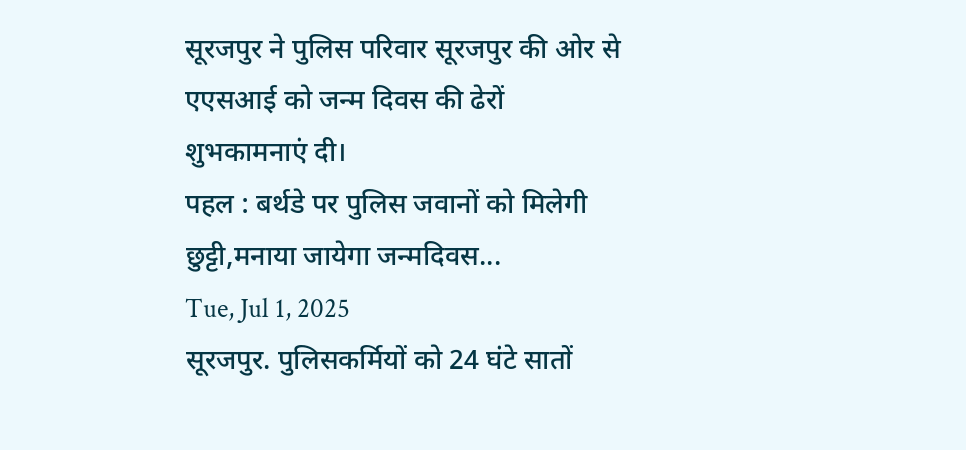सूरजपुर ने पुलिस परिवार सूरजपुर की ओर से एएसआई को जन्म दिवस की ढेरों शुभकामनाएं दी।
पहल : बर्थडे पर पुलिस जवानों को मिलेगी छुट्टी,मनाया जायेगा जन्मदिवस...
Tue, Jul 1, 2025
सूरजपुर. पुलिसकर्मियों को 24 घंटे सातों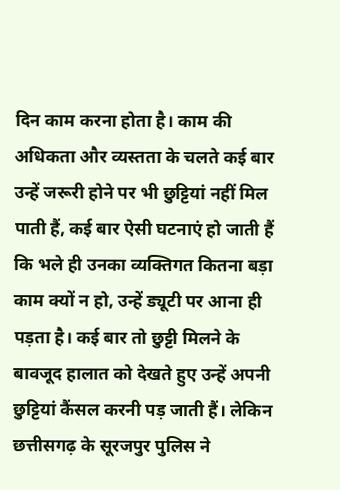दिन काम करना होता है। काम की अधिकता और व्यस्तता के चलते कई बार उन्हें जरूरी होने पर भी छुट्टियां नहीं मिल पाती हैं, कई बार ऐसी घटनाएं हो जाती हैं कि भले ही उनका व्यक्तिगत कितना बड़ा काम क्यों न हो, उन्हें ड्यूटी पर आना ही पड़ता है। कई बार तो छुट्टी मिलने के बावजूद हालात को देखते हुए उन्हें अपनी छुट्टियां कैंसल करनी पड़ जाती हैं। लेकिन छत्तीसगढ़ के सूरजपुर पुलिस ने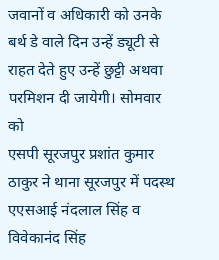जवानों व अधिकारी को उनके बर्थ डे वाले दिन उन्हें ड्यूटी से राहत देते हुए उन्हें छुट्टी अथवा परमिशन दी जायेगी। सोमवार को
एसपी सूरजपुर प्रशांत कुमार ठाकुर ने थाना सूरजपुर में पदस्थ एएसआई नंदलाल सिंह व विवेकानंद सिंह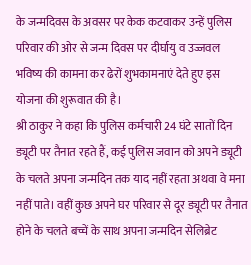के जन्मदिवस के अवसर पर केक कटवाकर उन्हें पुलिस परिवार की ओर से जन्म दिवस पर दीर्घायु व उज्जवल भविष्य की कामना कर ढेरों शुभकामनाएं देते हुए इस योजना की शुरूवात की है।
श्री ठाकुर ने कहा कि पुलिस कर्मचारी 24 घंटे सातों दिन ड्यूटी पर तैनात रहते हैं, कई पुलिस जवान को अपने ड्यूटी के चलते अपना जन्मदिन तक याद नहीं रहता अथवा वे मना नहीं पाते। वहीं कुछ अपने घर परिवार से दूर ड्यूटी पर तैनात होने के चलते बच्चें के साथ अपना जन्मदिन सेलिब्रेट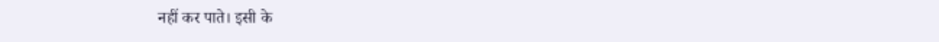नहीं कर पाते। इसी के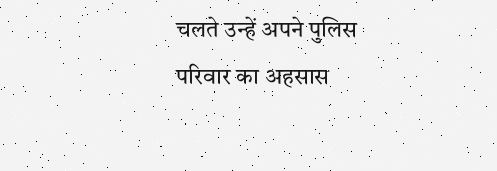चलते उन्हें अपने पुलिस परिवार का अहसास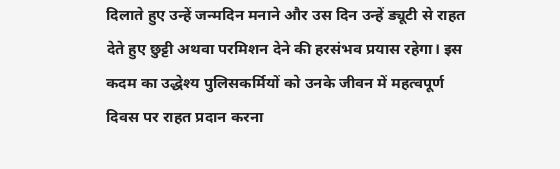दिलाते हुए उन्हें जन्मदिन मनाने और उस दिन उन्हें ड्यूटी से राहत देते हुए छुट्टी अथवा परमिशन देने की हरसंभव प्रयास रहेगा। इस कदम का उद्धेश्य पुलिसकर्मियों को उनके जीवन में महत्वपूर्ण दिवस पर राहत प्रदान करना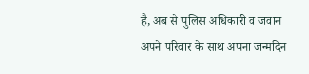है, अब से पुलिस अधिकारी व जवान अपने परिवार के साथ अपना जन्मदिन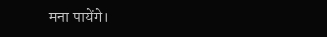मना पायेंगे।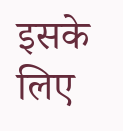इसके लिए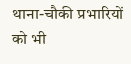थाना-चौकी प्रभारियों को भी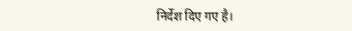निर्देश दिए गए है।